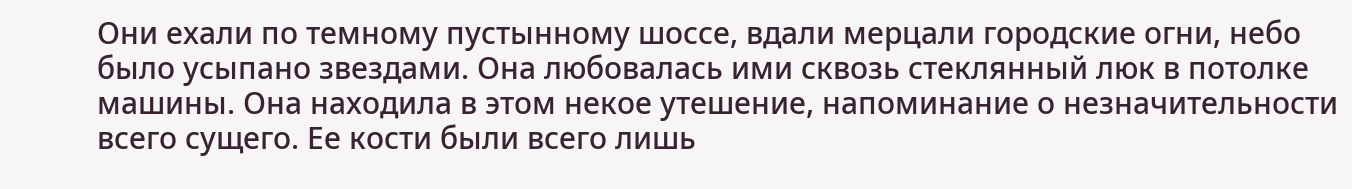Они ехали по темному пустынному шоссе, вдали мерцали городские огни, небо было усыпано звездами. Она любовалась ими сквозь стеклянный люк в потолке машины. Она находила в этом некое утешение, напоминание о незначительности всего сущего. Ее кости были всего лишь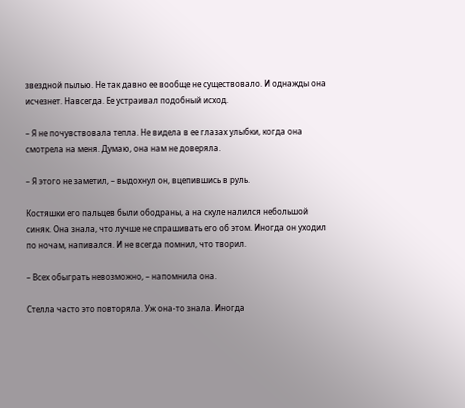звездной пылью. Не так давно ее вообще не существовало. И однажды она исчезнет. Навсегда. Ее устраивал подобный исход.

– Я не почувствовала тепла. Не видела в ее глазах улыбки, когда она смотрела на меня. Думаю, она нам не доверяла.

– Я этого не заметил, – выдохнул он, вцепившись в руль.

Костяшки его пальцев были ободраны, а на скуле налился небольшой синяк. Она знала, что лучше не спрашивать его об этом. Иногда он уходил по ночам, напивался. И не всегда помнил, что творил.

– Всех обыграть невозможно, – напомнила она.

Стелла часто это повторяла. Уж она-то знала. Иногда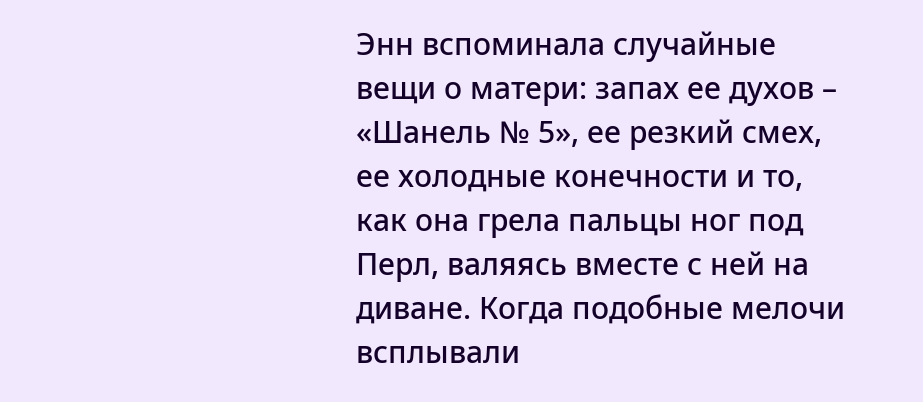Энн вспоминала случайные вещи о матери: запах ее духов – «Шанель № 5», ее резкий смех, ее холодные конечности и то, как она грела пальцы ног под Перл, валяясь вместе с ней на диване. Когда подобные мелочи всплывали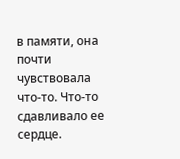в памяти, она почти чувствовала что-то. Что-то сдавливало ее сердце.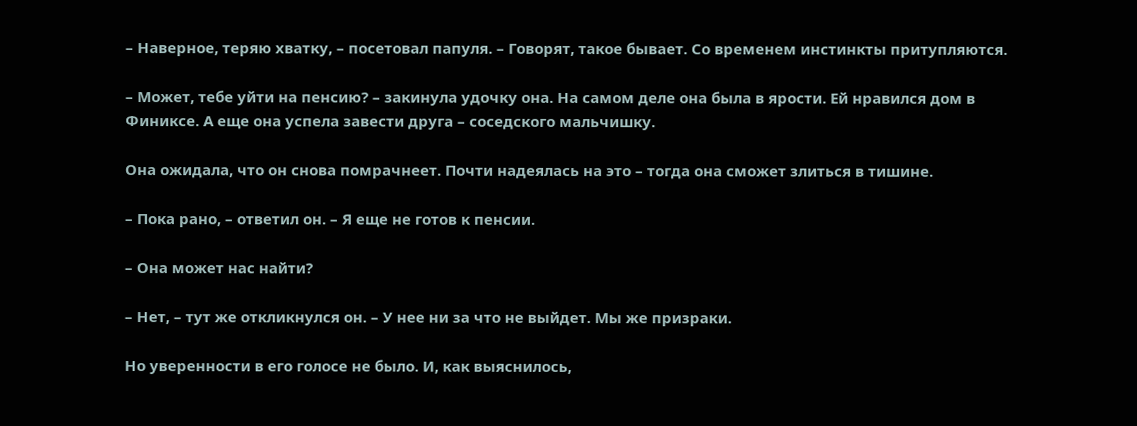– Наверное, теряю хватку, – посетовал папуля. – Говорят, такое бывает. Со временем инстинкты притупляются.

– Может, тебе уйти на пенсию? – закинула удочку она. На самом деле она была в ярости. Ей нравился дом в Финиксе. А еще она успела завести друга – соседского мальчишку.

Она ожидала, что он снова помрачнеет. Почти надеялась на это – тогда она сможет злиться в тишине.

– Пока рано, – ответил он. – Я еще не готов к пенсии.

– Она может нас найти?

– Нет, – тут же откликнулся он. – У нее ни за что не выйдет. Мы же призраки.

Но уверенности в его голосе не было. И, как выяснилось,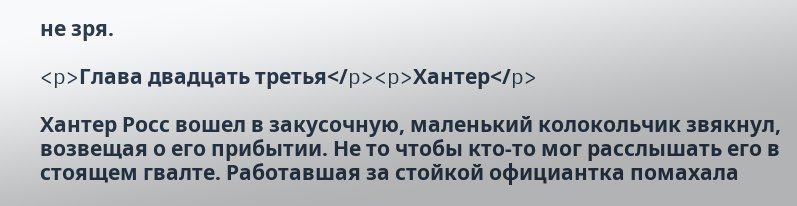не зря.

<p>Глава двадцать третья</p><p>Хантер</p>

Хантер Росс вошел в закусочную, маленький колокольчик звякнул, возвещая о его прибытии. Не то чтобы кто-то мог расслышать его в стоящем гвалте. Работавшая за стойкой официантка помахала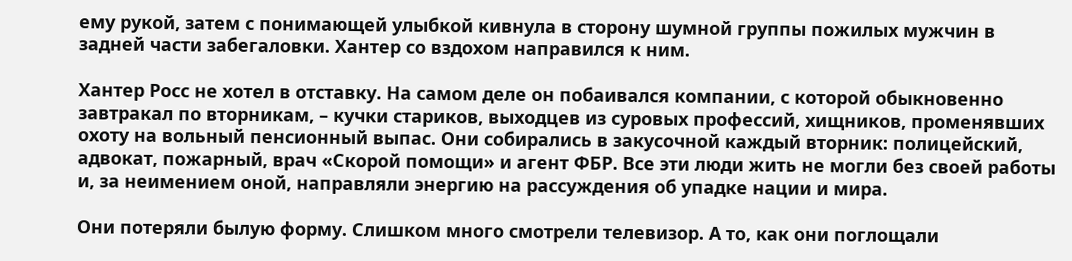ему рукой, затем с понимающей улыбкой кивнула в сторону шумной группы пожилых мужчин в задней части забегаловки. Хантер со вздохом направился к ним.

Хантер Росс не хотел в отставку. На самом деле он побаивался компании, с которой обыкновенно завтракал по вторникам, – кучки стариков, выходцев из суровых профессий, хищников, променявших охоту на вольный пенсионный выпас. Они собирались в закусочной каждый вторник: полицейский, адвокат, пожарный, врач «Скорой помощи» и агент ФБР. Все эти люди жить не могли без своей работы и, за неимением оной, направляли энергию на рассуждения об упадке нации и мира.

Они потеряли былую форму. Слишком много смотрели телевизор. А то, как они поглощали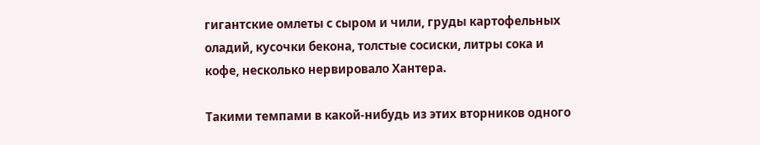гигантские омлеты с сыром и чили, груды картофельных оладий, кусочки бекона, толстые сосиски, литры сока и кофе, несколько нервировало Хантера.

Такими темпами в какой-нибудь из этих вторников одного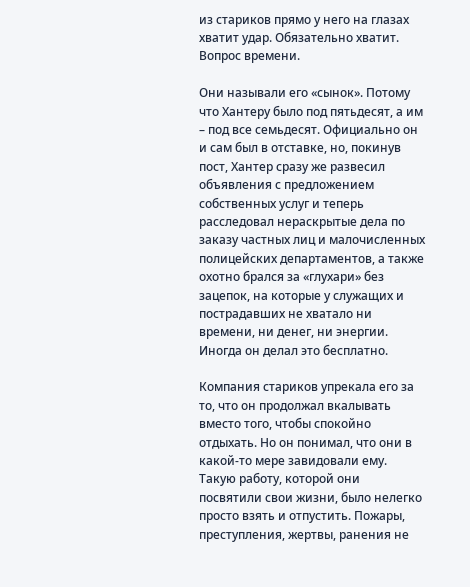из стариков прямо у него на глазах хватит удар. Обязательно хватит. Вопрос времени.

Они называли его «сынок». Потому что Хантеру было под пятьдесят, а им – под все семьдесят. Официально он и сам был в отставке, но, покинув пост, Хантер сразу же развесил объявления с предложением собственных услуг и теперь расследовал нераскрытые дела по заказу частных лиц и малочисленных полицейских департаментов, а также охотно брался за «глухари» без зацепок, на которые у служащих и пострадавших не хватало ни времени, ни денег, ни энергии. Иногда он делал это бесплатно.

Компания стариков упрекала его за то, что он продолжал вкалывать вместо того, чтобы спокойно отдыхать. Но он понимал, что они в какой-то мере завидовали ему. Такую работу, которой они посвятили свои жизни, было нелегко просто взять и отпустить. Пожары, преступления, жертвы, ранения не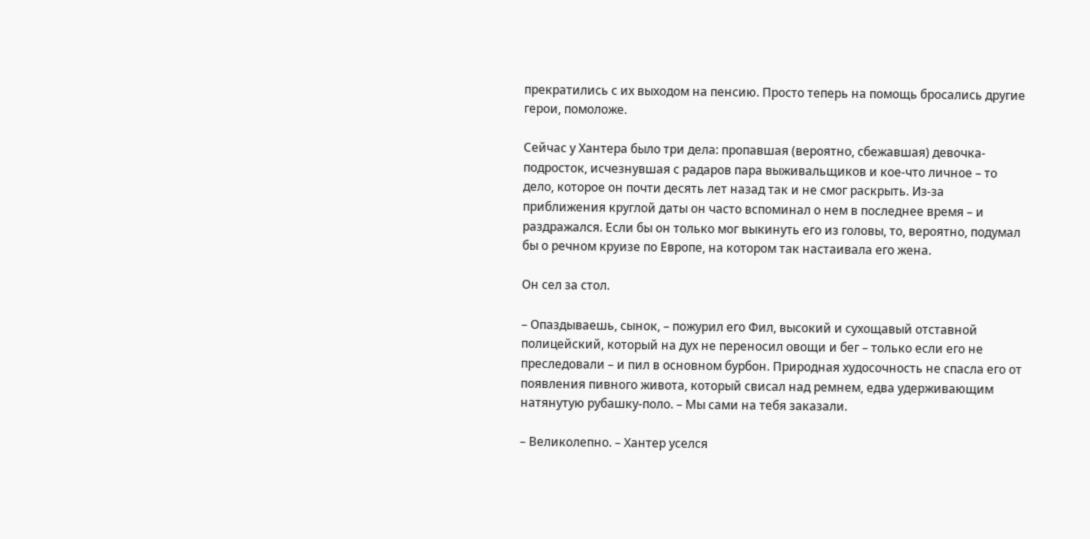прекратились с их выходом на пенсию. Просто теперь на помощь бросались другие герои, помоложе.

Сейчас у Хантера было три дела: пропавшая (вероятно, сбежавшая) девочка-подросток, исчезнувшая с радаров пара выживальщиков и кое-что личное – то дело, которое он почти десять лет назад так и не смог раскрыть. Из-за приближения круглой даты он часто вспоминал о нем в последнее время – и раздражался. Если бы он только мог выкинуть его из головы, то, вероятно, подумал бы о речном круизе по Европе, на котором так настаивала его жена.

Он сел за стол.

– Опаздываешь, сынок, – пожурил его Фил, высокий и сухощавый отставной полицейский, который на дух не переносил овощи и бег – только если его не преследовали – и пил в основном бурбон. Природная худосочность не спасла его от появления пивного живота, который свисал над ремнем, едва удерживающим натянутую рубашку-поло. – Мы сами на тебя заказали.

– Великолепно. – Хантер уселся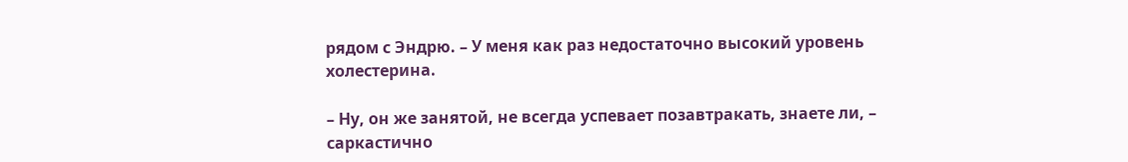рядом с Эндрю. – У меня как раз недостаточно высокий уровень холестерина.

– Ну, он же занятой, не всегда успевает позавтракать, знаете ли, – саркастично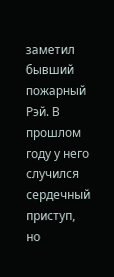заметил бывший пожарный Рэй. В прошлом году у него случился сердечный приступ, но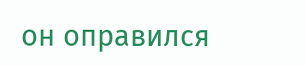он оправился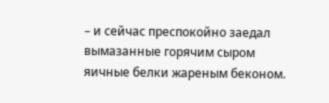– и сейчас преспокойно заедал вымазанные горячим сыром яичные белки жареным беконом.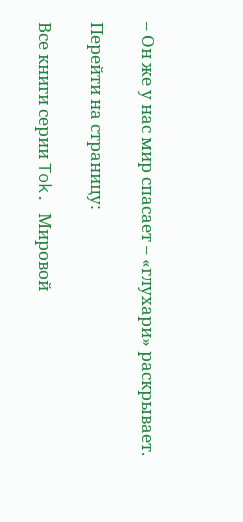– Он же у нас мир спасает – «глухари» раскрывает.

Перейти на страницу:

Все книги серии Tok. Мировой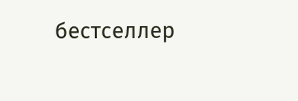бестселлер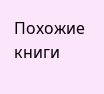Похожие книги